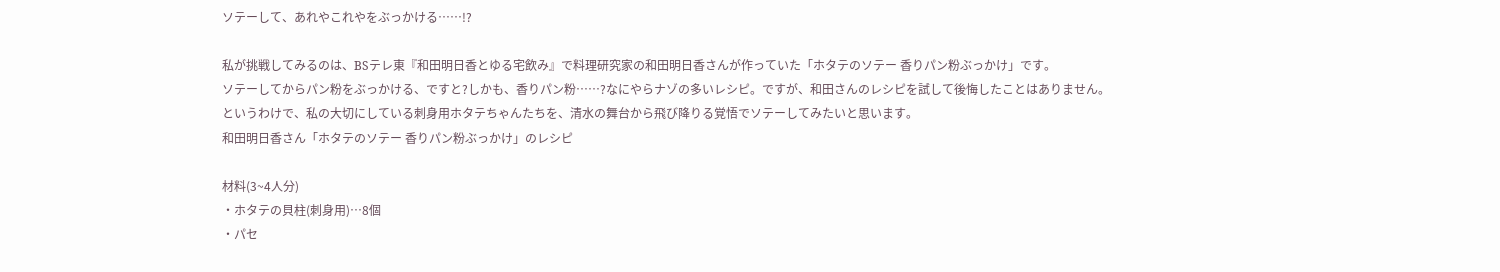ソテーして、あれやこれやをぶっかける……!?

私が挑戦してみるのは、BSテレ東『和田明日香とゆる宅飲み』で料理研究家の和田明日香さんが作っていた「ホタテのソテー 香りパン粉ぶっかけ」です。
ソテーしてからパン粉をぶっかける、ですと?しかも、香りパン粉……?なにやらナゾの多いレシピ。ですが、和田さんのレシピを試して後悔したことはありません。
というわけで、私の大切にしている刺身用ホタテちゃんたちを、清水の舞台から飛び降りる覚悟でソテーしてみたいと思います。
和田明日香さん「ホタテのソテー 香りパン粉ぶっかけ」のレシピ

材料(3~4人分)
・ホタテの貝柱(刺身用)…8個
・パセ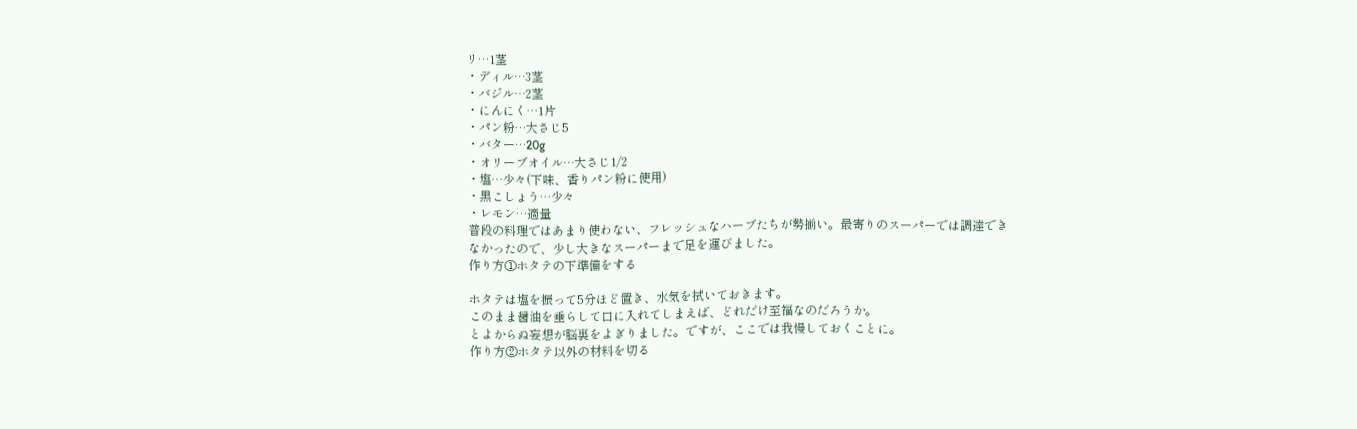リ…1茎
・ディル…3茎
・バジル…2茎
・にんにく…1片
・パン粉…大さじ5
・バター…20g
・オリーブオイル…大さじ1/2
・塩…少々(下味、香りパン粉に使用)
・黒こしょう…少々
・レモン…適量
普段の料理ではあまり使わない、フレッシュなハーブたちが勢揃い。最寄りのスーパーでは調達できなかったので、少し大きなスーパーまで足を運びました。
作り方①ホタテの下準備をする

ホタテは塩を振って5分ほど置き、水気を拭いておきます。
このまま醤油を垂らして口に入れてしまえば、どれだけ至福なのだろうか。
とよからぬ妄想が脳裏をよぎりました。ですが、ここでは我慢しておくことに。
作り方②ホタテ以外の材料を切る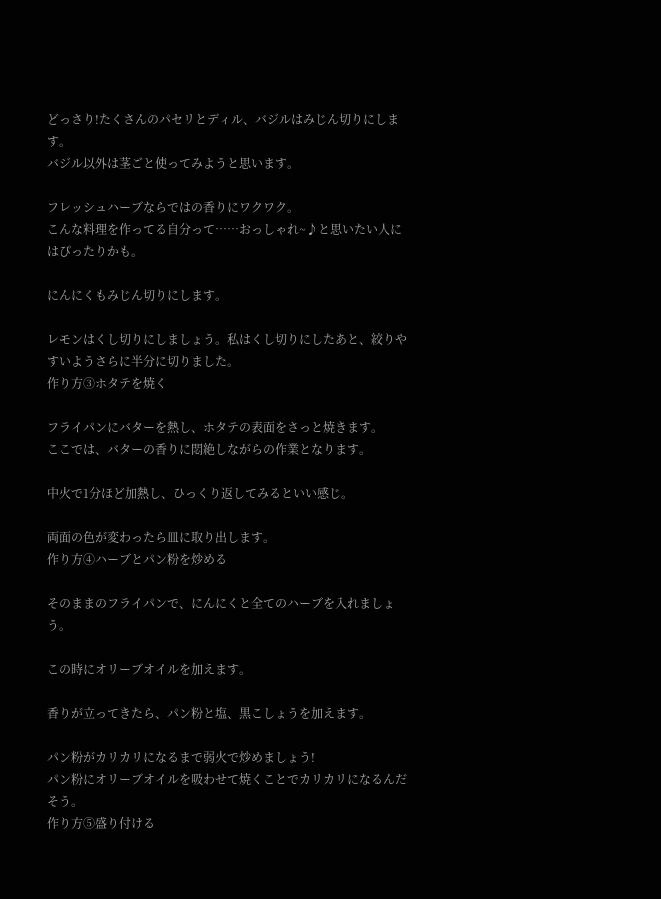どっさり!たくさんのパセリとディル、バジルはみじん切りにします。
バジル以外は茎ごと使ってみようと思います。

フレッシュハーブならではの香りにワクワク。
こんな料理を作ってる自分って……おっしゃれ~♪と思いたい人にはぴったりかも。

にんにくもみじん切りにします。

レモンはくし切りにしましょう。私はくし切りにしたあと、絞りやすいようさらに半分に切りました。
作り方③ホタテを焼く

フライパンにバターを熱し、ホタテの表面をさっと焼きます。
ここでは、バターの香りに悶絶しながらの作業となります。

中火で1分ほど加熱し、ひっくり返してみるといい感じ。

両面の色が変わったら皿に取り出します。
作り方④ハーブとパン粉を炒める

そのままのフライパンで、にんにくと全てのハーブを入れましょう。

この時にオリーブオイルを加えます。

香りが立ってきたら、パン粉と塩、黒こしょうを加えます。

パン粉がカリカリになるまで弱火で炒めましょう!
パン粉にオリーブオイルを吸わせて焼くことでカリカリになるんだそう。
作り方⑤盛り付ける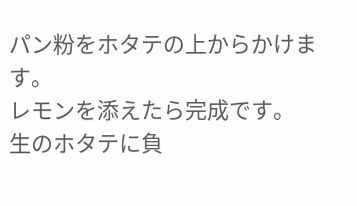パン粉をホタテの上からかけます。
レモンを添えたら完成です。
生のホタテに負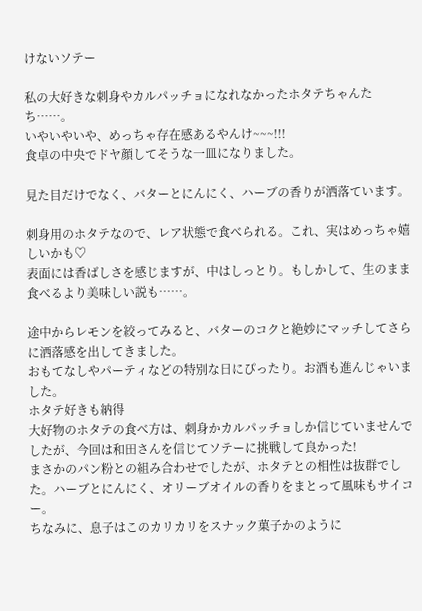けないソテー

私の大好きな刺身やカルパッチョになれなかったホタテちゃんたち……。
いやいやいや、めっちゃ存在感あるやんけ~~~!!!
食卓の中央でドヤ顔してそうな一皿になりました。

見た目だけでなく、バターとにんにく、ハーブの香りが洒落ています。

刺身用のホタテなので、レア状態で食べられる。これ、実はめっちゃ嬉しいかも♡
表面には香ばしさを感じますが、中はしっとり。もしかして、生のまま食べるより美味しい説も……。

途中からレモンを絞ってみると、バターのコクと絶妙にマッチしてさらに洒落感を出してきました。
おもてなしやパーティなどの特別な日にぴったり。お酒も進んじゃいました。
ホタテ好きも納得
大好物のホタテの食べ方は、刺身かカルパッチョしか信じていませんでしたが、今回は和田さんを信じてソテーに挑戦して良かった!
まさかのパン粉との組み合わせでしたが、ホタテとの相性は抜群でした。ハーブとにんにく、オリーブオイルの香りをまとって風味もサイコー。
ちなみに、息子はこのカリカリをスナック菓子かのように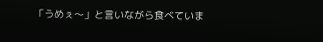「うめぇ〜」と言いながら食べていま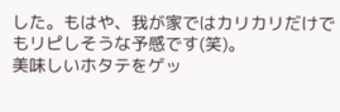した。もはや、我が家ではカリカリだけでもリピしそうな予感です(笑)。
美味しいホタテをゲッ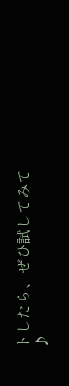トしたら、ぜひ試してみて♪